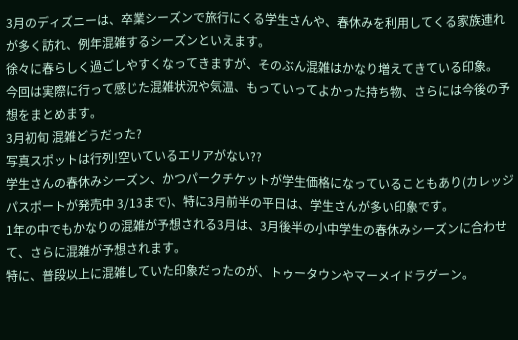3月のディズニーは、卒業シーズンで旅行にくる学生さんや、春休みを利用してくる家族連れが多く訪れ、例年混雑するシーズンといえます。
徐々に春らしく過ごしやすくなってきますが、そのぶん混雑はかなり増えてきている印象。
今回は実際に行って感じた混雑状況や気温、もっていってよかった持ち物、さらには今後の予想をまとめます。
3月初旬 混雑どうだった?
写真スポットは行列!空いているエリアがない??
学生さんの春休みシーズン、かつパークチケットが学生価格になっていることもあり(カレッジパスポートが発売中 3/13まで)、特に3月前半の平日は、学生さんが多い印象です。
1年の中でもかなりの混雑が予想される3月は、3月後半の小中学生の春休みシーズンに合わせて、さらに混雑が予想されます。
特に、普段以上に混雑していた印象だったのが、トゥータウンやマーメイドラグーン。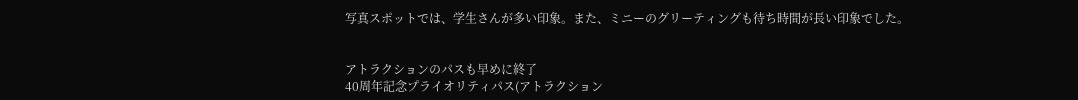写真スポットでは、学生さんが多い印象。また、ミニーのグリーティングも待ち時間が長い印象でした。


アトラクションのパスも早めに終了
40周年記念プライオリティパス(アトラクション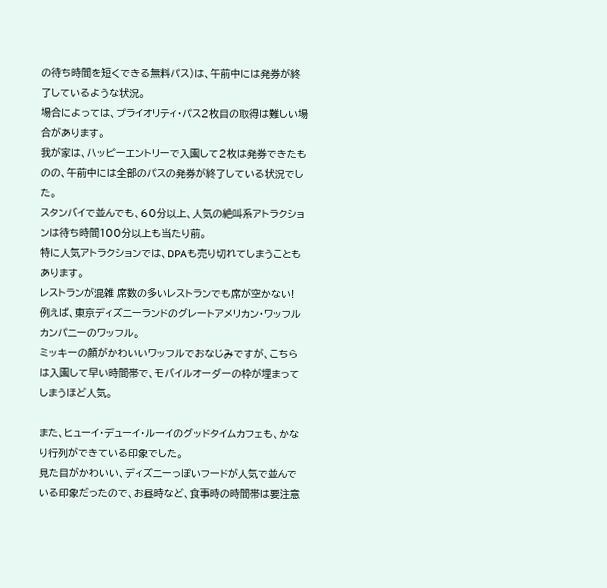の待ち時間を短くできる無料パス)は、午前中には発券が終了しているような状況。
場合によっては、プライオリティ・パス2枚目の取得は難しい場合があります。
我が家は、ハッピーエントリーで入園して2枚は発券できたものの、午前中には全部のパスの発券が終了している状況でした。
スタンバイで並んでも、60分以上、人気の絶叫系アトラクションは待ち時間100分以上も当たり前。
特に人気アトラクションでは、DPAも売り切れてしまうこともあります。
レストランが混雑 席数の多いレストランでも席が空かない!
例えば、東京ディズニーランドのグレートアメリカン・ワッフルカンパニーのワッフル。
ミッキーの顔がかわいいワッフルでおなじみですが、こちらは入園して早い時間帯で、モバイルオーダーの枠が埋まってしまうほど人気。

また、ヒューイ・デューイ・ルーイのグッドタイムカフェも、かなり行列ができている印象でした。
見た目がかわいい、ディズニーっぽいフードが人気で並んでいる印象だったので、お昼時など、食事時の時間帯は要注意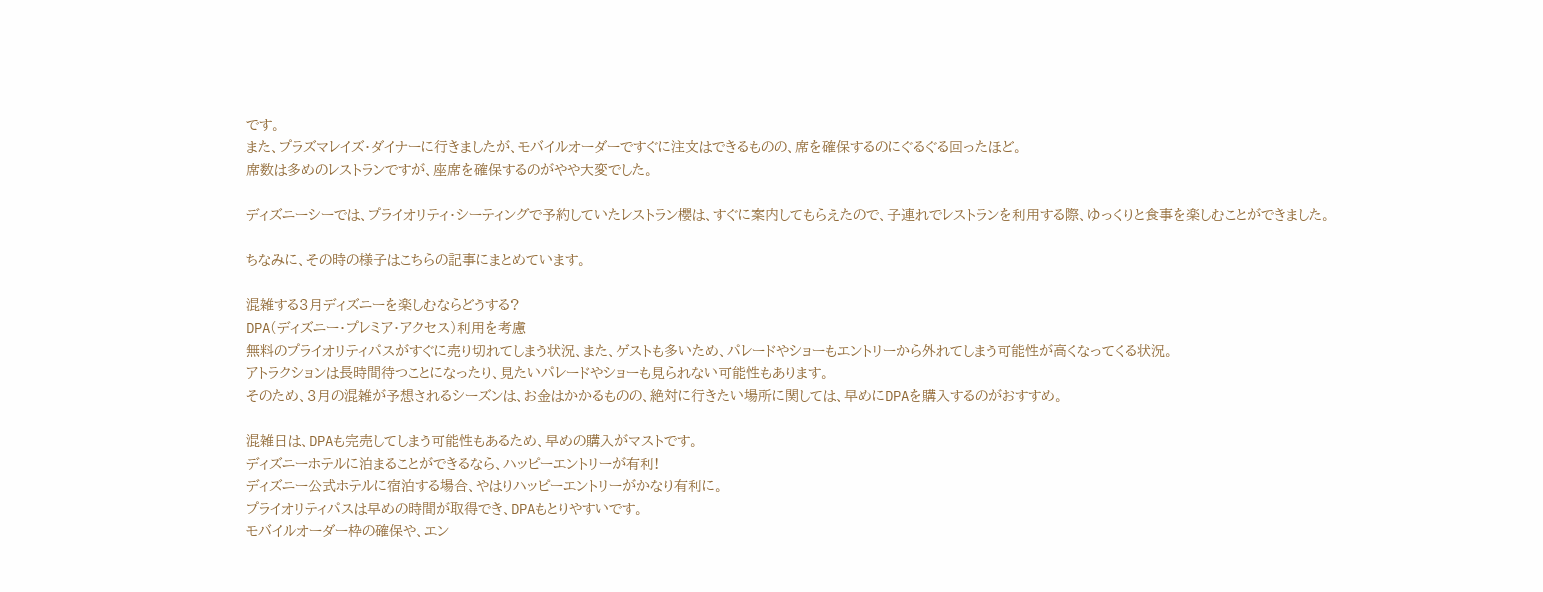です。
また、プラズマレイズ・ダイナーに行きましたが、モバイルオーダーですぐに注文はできるものの、席を確保するのにぐるぐる回ったほど。
席数は多めのレストランですが、座席を確保するのがやや大変でした。

ディズニーシーでは、プライオリティ・シーティングで予約していたレストラン櫻は、すぐに案内してもらえたので、子連れでレストランを利用する際、ゆっくりと食事を楽しむことができました。

ちなみに、その時の様子はこちらの記事にまとめています。

混雑する3月ディズニーを楽しむならどうする?
DPA(ディズニー・プレミア・アクセス)利用を考慮
無料のプライオリティパスがすぐに売り切れてしまう状況、また、ゲストも多いため、パレードやショーもエントリーから外れてしまう可能性が高くなってくる状況。
アトラクションは長時間待つことになったり、見たいパレードやショーも見られない可能性もあります。
そのため、3月の混雑が予想されるシーズンは、お金はかかるものの、絶対に行きたい場所に関しては、早めにDPAを購入するのがおすすめ。

混雑日は、DPAも完売してしまう可能性もあるため、早めの購入がマストです。
ディズニーホテルに泊まることができるなら、ハッピーエントリーが有利!
ディズニー公式ホテルに宿泊する場合、やはりハッピーエントリーがかなり有利に。
プライオリティパスは早めの時間が取得でき、DPAもとりやすいです。
モバイルオーダー枠の確保や、エン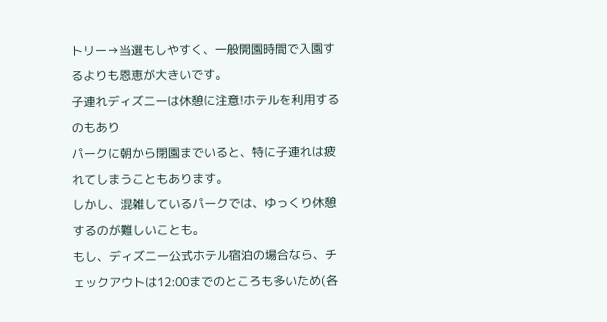トリー→当選もしやすく、一般開園時間で入園するよりも恩恵が大きいです。
子連れディズニーは休憩に注意!ホテルを利用するのもあり
パークに朝から閉園までいると、特に子連れは疲れてしまうこともあります。
しかし、混雑しているパークでは、ゆっくり休憩するのが難しいことも。
もし、ディズニー公式ホテル宿泊の場合なら、チェックアウトは12:00までのところも多いため(各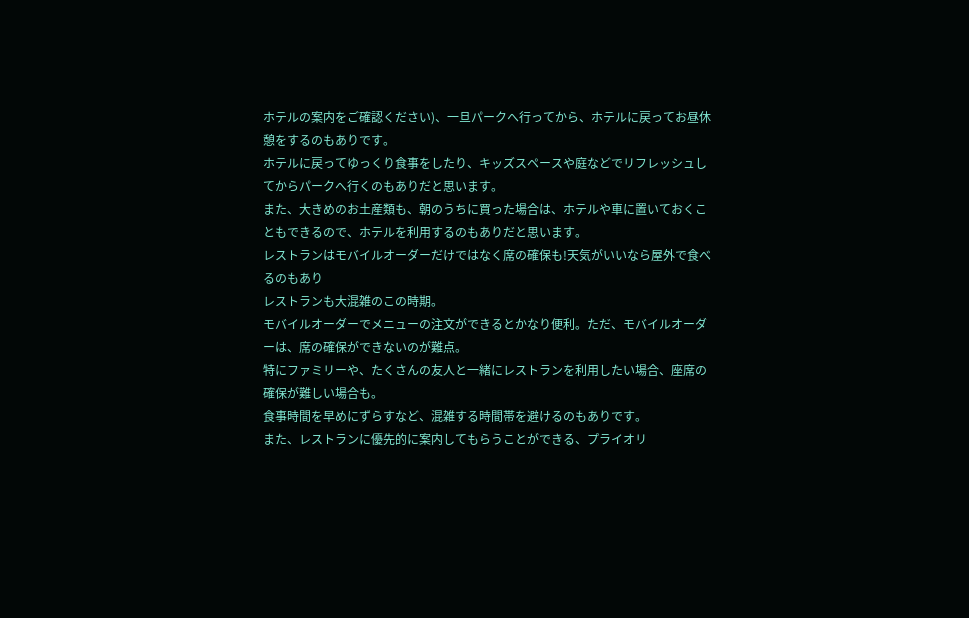ホテルの案内をご確認ください)、一旦パークへ行ってから、ホテルに戻ってお昼休憩をするのもありです。
ホテルに戻ってゆっくり食事をしたり、キッズスペースや庭などでリフレッシュしてからパークへ行くのもありだと思います。
また、大きめのお土産類も、朝のうちに買った場合は、ホテルや車に置いておくこともできるので、ホテルを利用するのもありだと思います。
レストランはモバイルオーダーだけではなく席の確保も!天気がいいなら屋外で食べるのもあり
レストランも大混雑のこの時期。
モバイルオーダーでメニューの注文ができるとかなり便利。ただ、モバイルオーダーは、席の確保ができないのが難点。
特にファミリーや、たくさんの友人と一緒にレストランを利用したい場合、座席の確保が難しい場合も。
食事時間を早めにずらすなど、混雑する時間帯を避けるのもありです。
また、レストランに優先的に案内してもらうことができる、プライオリ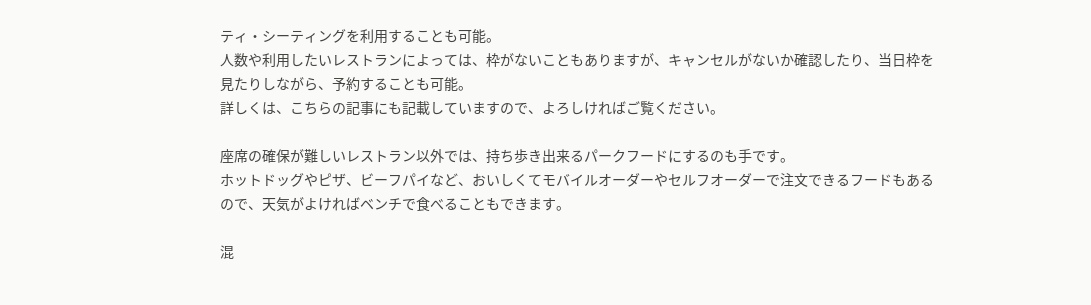ティ・シーティングを利用することも可能。
人数や利用したいレストランによっては、枠がないこともありますが、キャンセルがないか確認したり、当日枠を見たりしながら、予約することも可能。
詳しくは、こちらの記事にも記載していますので、よろしければご覧ください。

座席の確保が難しいレストラン以外では、持ち歩き出来るパークフードにするのも手です。
ホットドッグやピザ、ビーフパイなど、おいしくてモバイルオーダーやセルフオーダーで注文できるフードもあるので、天気がよければベンチで食べることもできます。

混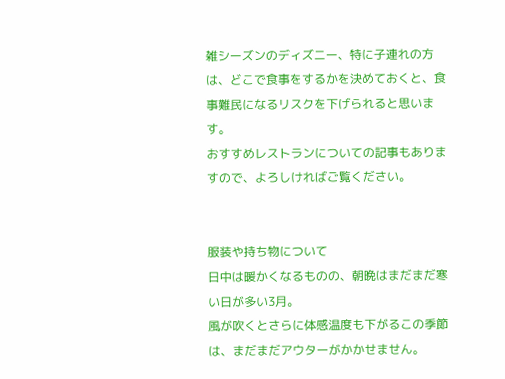雑シーズンのディズニー、特に子連れの方は、どこで食事をするかを決めておくと、食事難民になるリスクを下げられると思います。
おすすめレストランについての記事もありますので、よろしければご覧ください。


服装や持ち物について
日中は暖かくなるものの、朝晩はまだまだ寒い日が多い3月。
風が吹くとさらに体感温度も下がるこの季節は、まだまだアウターがかかせません。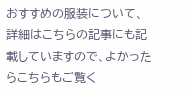おすすめの服装について、詳細はこちらの記事にも記載していますので、よかったらこちらもご覧く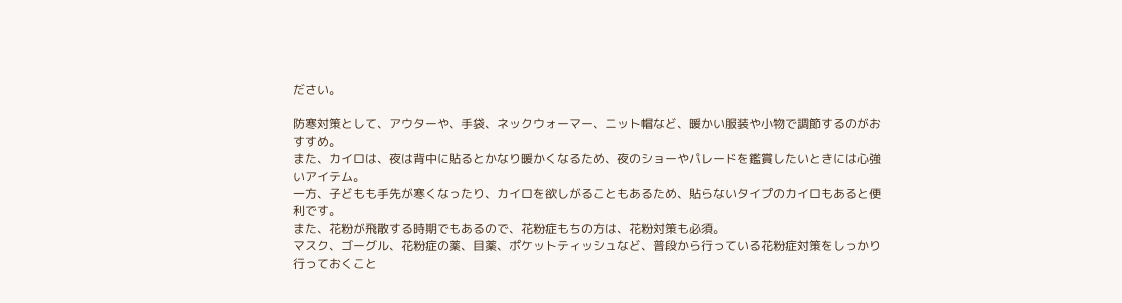ださい。

防寒対策として、アウターや、手袋、ネックウォーマー、ニット帽など、暖かい服装や小物で調節するのがおすすめ。
また、カイロは、夜は背中に貼るとかなり暖かくなるため、夜のショーやパレードを鑑賞したいときには心強いアイテム。
一方、子どもも手先が寒くなったり、カイロを欲しがることもあるため、貼らないタイプのカイロもあると便利です。
また、花粉が飛散する時期でもあるので、花粉症もちの方は、花粉対策も必須。
マスク、ゴーグル、花粉症の薬、目薬、ポケットティッシュなど、普段から行っている花粉症対策をしっかり行っておくこと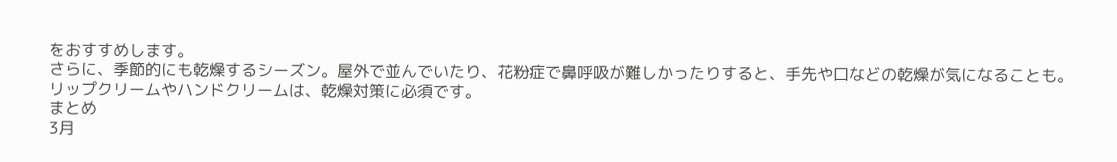をおすすめします。
さらに、季節的にも乾燥するシーズン。屋外で並んでいたり、花粉症で鼻呼吸が難しかったりすると、手先や口などの乾燥が気になることも。
リップクリームやハンドクリームは、乾燥対策に必須です。
まとめ
3月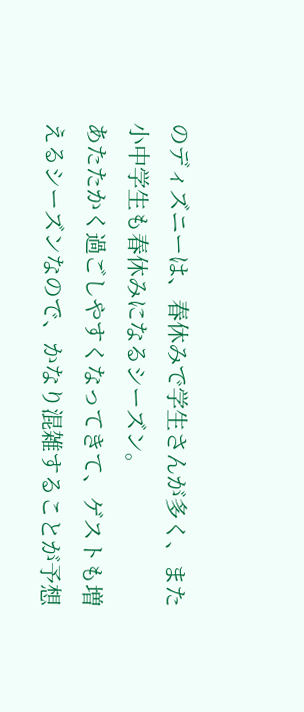のディズニーは、春休みで学生さんが多く、また小中学生も春休みになるシーズン。
あたたかく過ごしやすくなってきて、ゲストも増えるシーズンなので、かなり混雑することが予想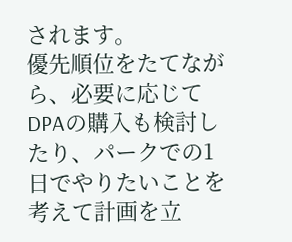されます。
優先順位をたてながら、必要に応じてDPAの購入も検討したり、パークでの1日でやりたいことを考えて計画を立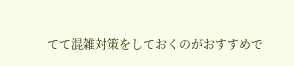てて混雑対策をしておくのがおすすめで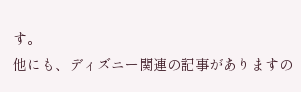す。
他にも、ディズニー関連の記事がありますの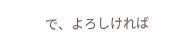で、よろしければ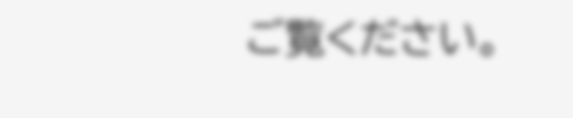ご覧ください。